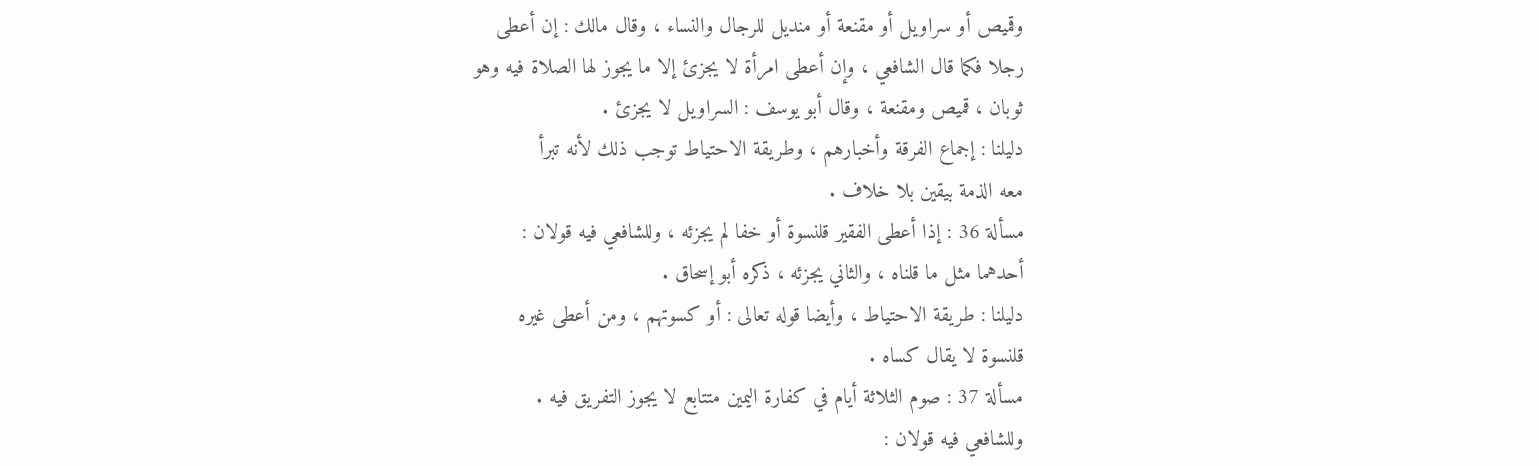وقميص أو سراويل أو مقنعة أو منديل للرجال والنساء ، وقال مالك : إن أعطى
رجلا فكما قال الشافعي ، وإن أعطى امرأة لا يجزئ إلا ما يجوز لها الصلاة فيه وهو
ثوبان ، قميص ومقنعة ، وقال أبو يوسف : السراويل لا يجزئ .
دليلنا : إجماع الفرقة وأخبارهم ، وطريقة الاحتياط توجب ذلك لأنه تبرأ
معه الذمة بيقين بلا خلاف .
مسألة 36 : إذا أعطى الفقير قلنسوة أو خفا لم يجزئه ، وللشافعي فيه قولان :
أحدهما مثل ما قلناه ، والثاني يجزئه ، ذكره أبو إسحاق .
دليلنا : طريقة الاحتياط ، وأيضا قوله تعالى : أو كسوتهم ، ومن أعطى غيره
قلنسوة لا يقال كساه .
مسألة 37 : صوم الثلاثة أيام في كفارة اليمين متتابع لا يجوز التفريق فيه .
وللشافعي فيه قولان :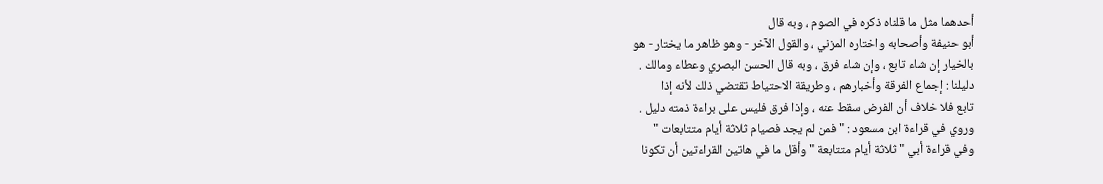أحدهما مثل ما قلناه ذكره في الصوم ، وبه قال
أبو حنيفة وأصحابه واختاره المزني ، والقول الآخر - وهو ظاهر ما يختار - هو
بالخيار إن شاء تابع ، وإن شاء فرق ، وبه قال الحسن البصري وعطاء ومالك .
دليلنا : إجماع الفرقة وأخبارهم ، وطريقة الاحتياط تقتضي ذلك لأنه إذا
تابع فلا خلاف أن الفرض سقط عنه ، وإذا فرق فليس على براءة ذمته دليل .
وروي في قراءة ابن مسعود : " فمن لم يجد فصيام ثلاثة أيام متتابعات "
وفي قراءة أبي " ثلاثة أيام متتابعة " وأقل ما في هاتين القراءتين أن تكونا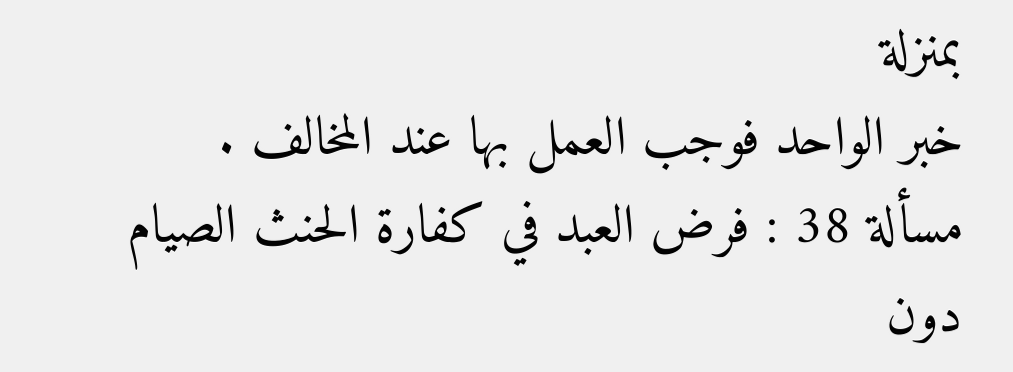بمنزلة
خبر الواحد فوجب العمل بها عند المخالف .
مسألة 38 : فرض العبد في كفارة الحنث الصيام دون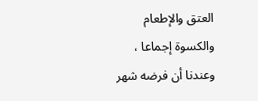العتق والإطعام
والكسوة إجماعا ، وعندنا أن فرضه شهر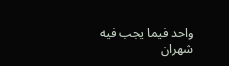واحد فيما يجب فيه شهران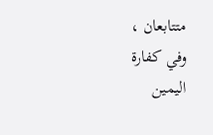متتابعان ،
وفي كفارة اليمين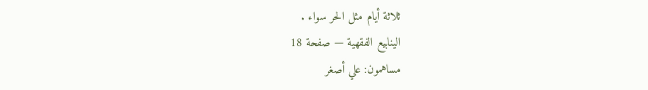ثلاثة أيام مثل الحر سواء .
الينابيع الفقهية — صفحة 18
مساهمون: علي أصغر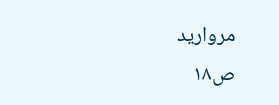مرواريد
ص١٨